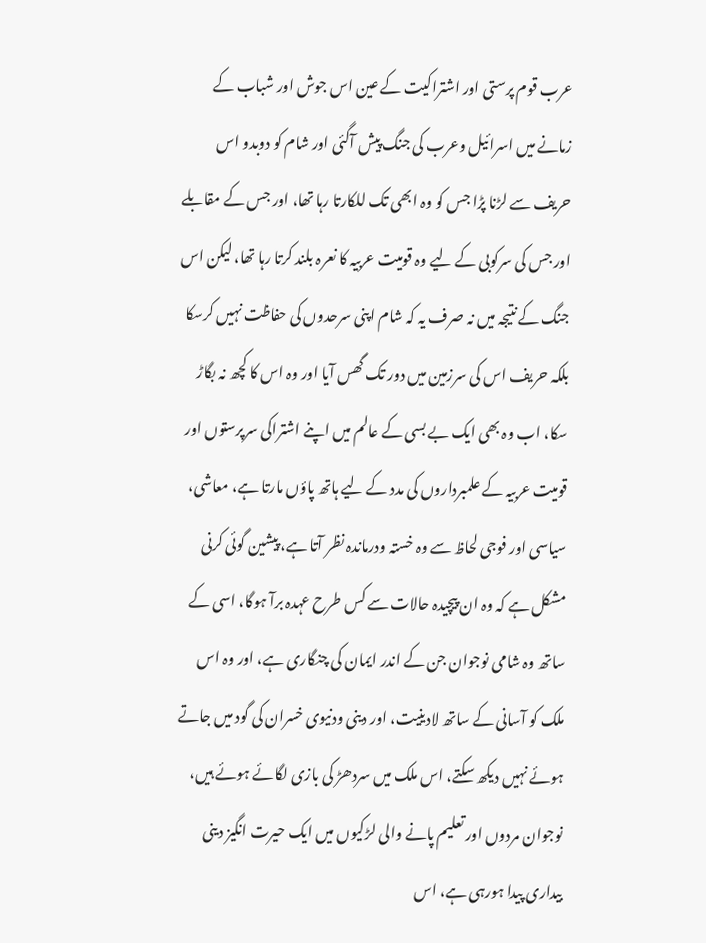عرب قوم پرستی اور اشتراکیت کے عین اس جوش اور شباب کے زمانے میں اسرائیل وعرب کی جنگ پیش آگئی اور شام کو دوبدو اس حریف سے لڑنا پڑا جس کو وہ ابھی تک للکارتا رہا تھا، اور جس کے مقابلے اور جس کی سرکوبی کے لیے وہ قومیت عربیہ کا نعرہ بلند کرتا رہا تھا، لیکن اس جنگ کے نتیجہ میں نہ صرف یہ کہ شام اپنی سرحدوں کی حفاظت نہیں کرسکا بلکہ حریف اس کی سرزمین میں دور تک گھس آیا اور وہ اس کا کچھ نہ بگاڑ سکا، اب وہ بھی ایک بے بسی کے عالم میں اپنے اشتراکی سرپرستوں اور قومیت عربیہ کے علمبرداروں کی مدد کے لیے ہاتھ پاؤں مارتا ہے، معاشی، سیاسی اور فوجی لحاظ سے وہ خستہ ودرماندہ نظر آتا ہے، پیشین گوئی کرنی مشکل ہے کہ وہ ان پیچیدہ حالات سے کس طرح عہدہ برآ ہوگا، اسی کے ساتھ وہ شامی نوجوان جن کے اندر ایمان کی چنگاری ہے، اور وہ اس ملک کو آسانی کے ساتھ لادینیت، اور دینی ودنیوی خسران کی گود میں جاتے ہوئے نہیں دیکھ سکتے، اس ملک میں سردھڑ کی بازی لگائے ہوئے ہیں، نوجوان مردوں اور تعلیم پانے والی لڑکیوں میں ایک حیرت انگیز دینی بیداری پیدا ہورہی ہے، اس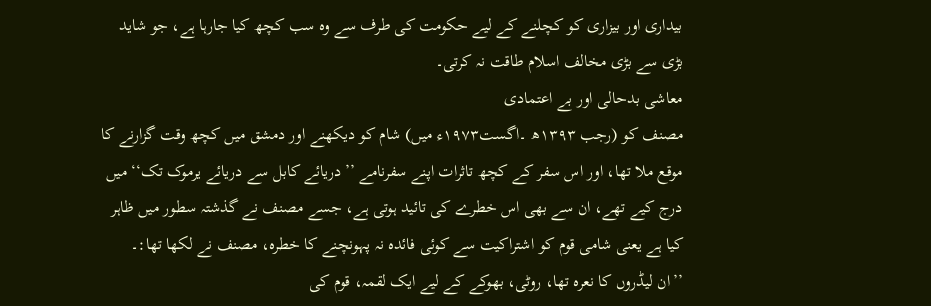بیداری اور بیزاری کو کچلنے کے لیے حکومت کی طرف سے وہ سب کچھ کیا جارہا ہے، جو شاید بڑی سے بڑی مخالف اسلام طاقت نہ کرتی۔
معاشی بدحالی اور بے اعتمادی
مصنف کو (رجب ١۳۹۳ھ ۔اگست١۹۷۳ء میں) شام کو دیکھنے اور دمشق میں کچھ وقت گزارنے کا موقع ملا تھا، اور اس سفر کے کچھ تاثرات اپنے سفرنامے ’’دریائے کابل سے دریائے یرموک تک‘‘ میں درج کیے تھے، ان سے بھی اس خطرے کی تائید ہوتی ہے، جسے مصنف نے گذشتہ سطور میں ظاہر کیا ہے یعنی شامی قوم کو اشتراکیت سے کوئی فائدہ نہ پہونچنے کا خطرہ، مصنف نے لکھا تھا:۔
’’ان لیڈروں کا نعرہ تھا، روٹی، بھوکے کے لیے ایک لقمہ، قوم کی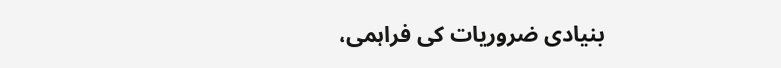بنیادی ضروریات کی فراہمی،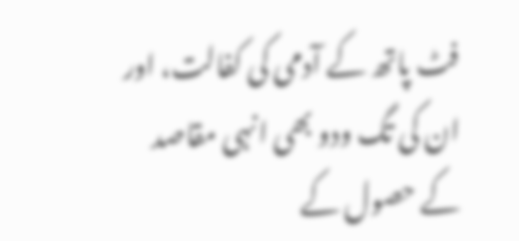فٹ پاتھ کے آدمی کی کفالت، اور ان کی تگ ودو بھی انہی مقاصد کے حصول کے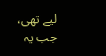لیے تھی، جب یہ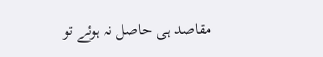مقاصد ہی حاصل نہ ہوئے تو